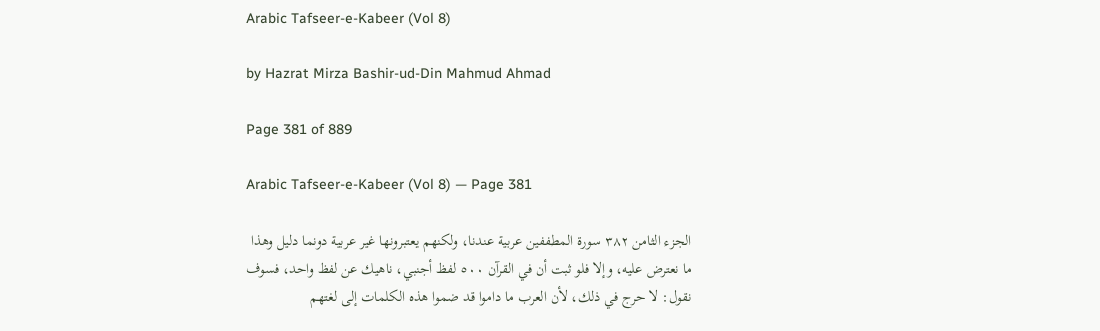Arabic Tafseer-e-Kabeer (Vol 8)

by Hazrat Mirza Bashir-ud-Din Mahmud Ahmad

Page 381 of 889

Arabic Tafseer-e-Kabeer (Vol 8) — Page 381

الجزء الثامن ۳۸۲ سورة المطففين عربية عندنا، ولكنهم يعتبرونها غير عربية دونما دليل وهذا ما نعترض عليه، وإلا فلو ثبت أن في القرآن ٥٠٠ لفظ أجنبي، ناهيك عن لفظ واحد، فسوف نقول: لا حرج في ذلك، لأن العرب ما داموا قد ضموا هذه الكلمات إلى لغتهم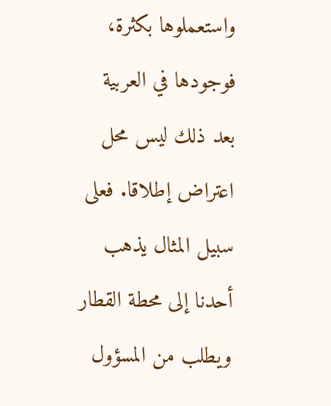واستعملوها بكثرة، فوجودها في العربية بعد ذلك ليس محل اعتراض إطلاقا. فعلى سبيل المثال يذهب أحدنا إلى محطة القطار ويطلب من المسؤول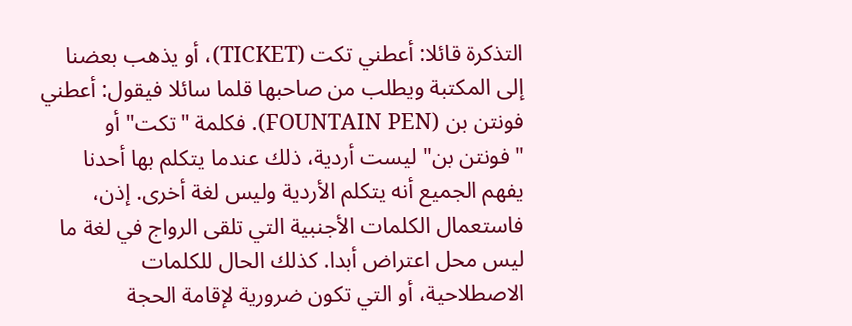التذكرة قائلا: أعطني تكت (TICKET)، أو يذهب بعضنا إلى المكتبة ويطلب من صاحبها قلما سائلا فيقول: أعطني فونتن بن (FOUNTAIN PEN). فكلمة "تكت" أو "فونتن بن" ليست أردية، ذلك عندما يتكلم بها أحدنا يفهم الجميع أنه يتكلم الأردية وليس لغة أخرى. إذن، فاستعمال الكلمات الأجنبية التي تلقى الرواج في لغة ما ليس محل اعتراض أبدا. كذلك الحال للكلمات الاصطلاحية، أو التي تكون ضرورية لإقامة الحجة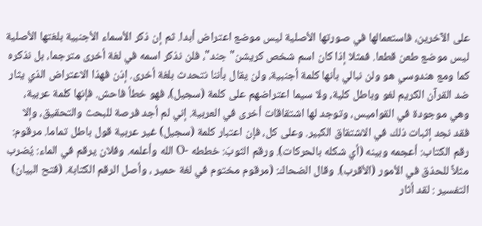على الآخرين، فاستعمالها في صورتها الأصلية ليس موضع اعتراض أبدا. ثم إن ذكر الأسماء الأجنبية بلغتها الأصلية ليس موضع طعن قطعا. فمثلا إذا كان اسم شخص كريشن" جند"، فلن نذكر اسمه في لغة أخرى مترجما، بل نذكره كما ومع هندوسي هو ولن نبالي بأنها كلمة أجنبية، ولن يقال بأننا نتحدث بلغة أخرى. إذن فهذا الاعتراض الذي يثار ضد القرآن الكريم لغو وباطل كلية، ولا سيما اعتراضهم على كلمة (سجيل)، فهو خطأ فاحش. فإنها كلمة عربية، وهي موجودة في القواميس، وتوجد لها اشتقاقات أخرى في العربية. إني لم أجد فرصة للبحث والتحقيق، وإلا فقد نجد إثبات ذلك في الاشتقاق الكبير. وعلى كل، فإن اعتبار كلمة (سجيل) غير عربية قول باطل تماما. مرقوم: رقم الكتاب: أعجمه وبينه (أي شكله بالحركات). ورقم الثوبَ: خططه -O الله وأعلمه. وفلان يرقم في الماء: يُضرب مثلاً للحذق في الأمور (الأقرب). وقال الضحاك: (مرقوم مختوم في لغة حمير ، وأصل الرقم الكتابة. (فتح البيان) التفسير : لقد أثار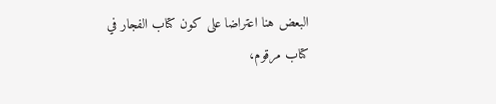البعض هنا اعتراضا على كون كتاب الفجار في كتاب مرقوم،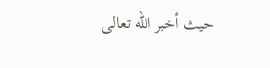حيث أخبر الله تعالى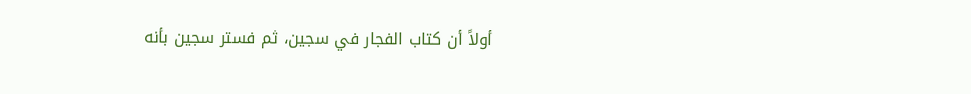أولاً أن كتاب الفجار في سجين، ثم فستر سجين بأنه